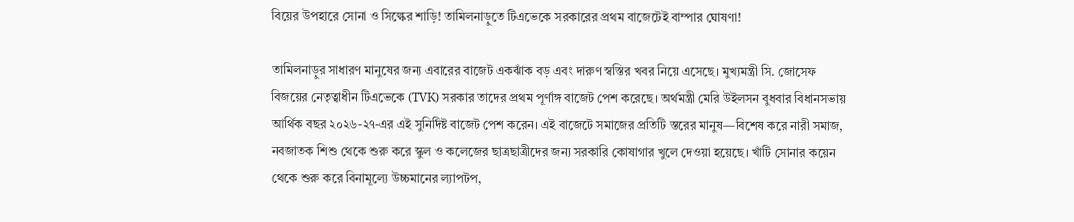বিয়ের উপহারে সোনা ও সিল্কের শাড়ি! তামিলনাড়ুতে টিএভেকে সরকারের প্রথম বাজেটেই বাম্পার ঘোষণা!

তামিলনাড়ুর সাধারণ মানুষের জন্য এবারের বাজেট একঝাঁক বড় এবং দারুণ স্বস্তির খবর নিয়ে এসেছে। মুখ্যমন্ত্রী সি. জোসেফ বিজয়ের নেতৃত্বাধীন টিএভেকে (TVK) সরকার তাদের প্রথম পূর্ণাঙ্গ বাজেট পেশ করেছে। অর্থমন্ত্রী মেরি উইলসন বুধবার বিধানসভায় আর্থিক বছর ২০২৬-২৭-এর এই সুনির্দিষ্ট বাজেট পেশ করেন। এই বাজেটে সমাজের প্রতিটি স্তরের মানুষ—বিশেষ করে নারী সমাজ, নবজাতক শিশু থেকে শুরু করে স্কুল ও কলেজের ছাত্রছাত্রীদের জন্য সরকারি কোষাগার খুলে দেওয়া হয়েছে। খাঁটি সোনার কয়েন থেকে শুরু করে বিনামূল্যে উচ্চমানের ল্যাপটপ,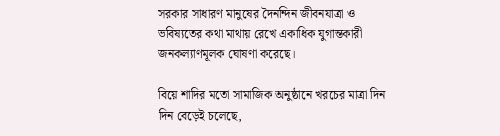সরকার সাধারণ মানুষের দৈনন্দিন জীবনযাত্রা ও ভবিষ্যতের কথা মাথায় রেখে একাধিক যুগান্তকারী জনকল্যাণমূলক ঘোষণা করেছে।

বিয়ে শাদির মতো সামাজিক অনুষ্ঠানে খরচের মাত্রা দিন দিন বেড়েই চলেছে,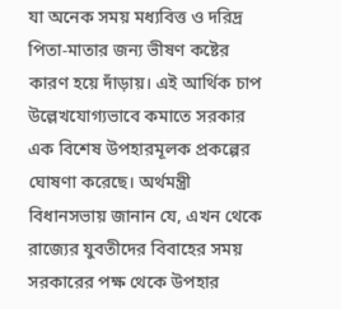যা অনেক সময় মধ্যবিত্ত ও দরিদ্র পিতা-মাতার জন্য ভীষণ কষ্টের কারণ হয়ে দাঁড়ায়। এই আর্থিক চাপ উল্লেখযোগ্যভাবে কমাতে সরকার এক বিশেষ উপহারমূলক প্রকল্পের ঘোষণা করেছে। অর্থমন্ত্রী বিধানসভায় জানান যে, এখন থেকে রাজ্যের যুবতীদের বিবাহের সময় সরকারের পক্ষ থেকে উপহার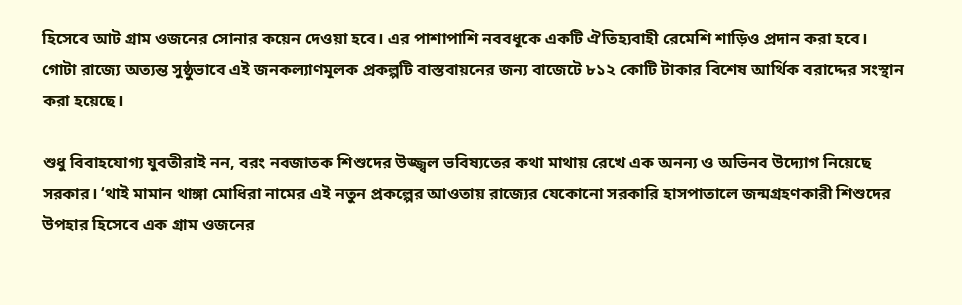হিসেবে আট গ্রাম ওজনের সোনার কয়েন দেওয়া হবে। এর পাশাপাশি নববধূকে একটি ঐতিহ্যবাহী রেমেশি শাড়িও প্রদান করা হবে। গোটা রাজ্যে অত্যন্ত সুষ্ঠুভাবে এই জনকল্যাণমূলক প্রকল্পটি বাস্তবায়নের জন্য বাজেটে ৮১২ কোটি টাকার বিশেষ আর্থিক বরাদ্দের সংস্থান করা হয়েছে।

শুধু বিবাহযোগ্য যুবতীরাই নন, বরং নবজাতক শিশুদের উজ্জ্বল ভবিষ্যতের কথা মাথায় রেখে এক অনন্য ও অভিনব উদ্যোগ নিয়েছে সরকার। ‘থাই মামান থাঙ্গা মোধিরা নামের এই নতুন প্রকল্পের আওতায় রাজ্যের যেকোনো সরকারি হাসপাতালে জন্মগ্রহণকারী শিশুদের উপহার হিসেবে এক গ্রাম ওজনের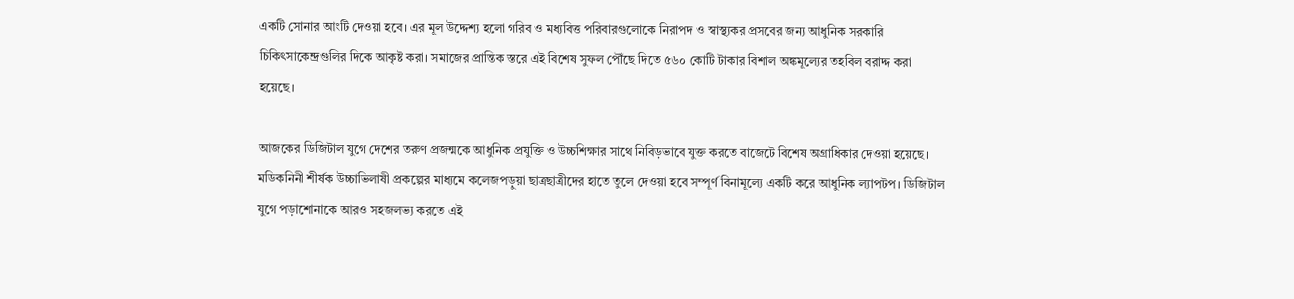একটি সোনার আংটি দেওয়া হবে। এর মূল উদ্দেশ্য হলো গরিব ও মধ্যবিত্ত পরিবারগুলোকে নিরাপদ ও স্বাস্থ্যকর প্রসবের জন্য আধুনিক সরকারি চিকিৎসাকেন্দ্রগুলির দিকে আকৃষ্ট করা। সমাজের প্রান্তিক স্তরে এই বিশেষ সুফল পৌঁছে দিতে ৫৬০ কোটি টাকার বিশাল অঙ্কমূল্যের তহবিল বরাদ্দ করা হয়েছে।

আজকের ডিজিটাল যুগে দেশের তরুণ প্রজন্মকে আধুনিক প্রযুক্তি ও উচ্চশিক্ষার সাথে নিবিড়ভাবে যুক্ত করতে বাজেটে বিশেষ অগ্রাধিকার দেওয়া হয়েছে। মডিকনিনী শীর্ষক উচ্চাভিলাষী প্রকল্পের মাধ্যমে কলেজপড়ুয়া ছাত্রছাত্রীদের হাতে তুলে দেওয়া হবে সম্পূর্ণ বিনামূল্যে একটি করে আধুনিক ল্যাপটপ। ডিজিটাল যুগে পড়াশোনাকে আরও সহজলভ্য করতে এই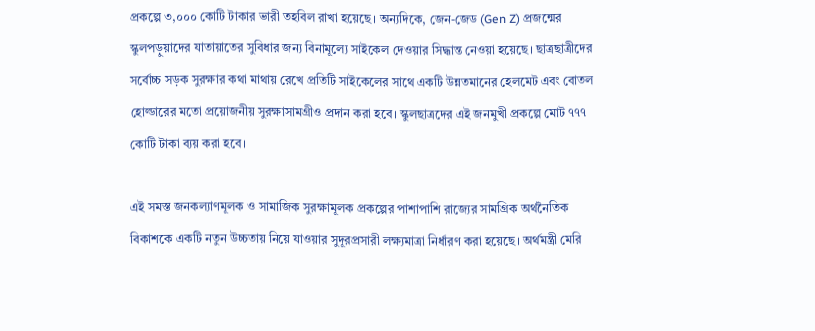প্রকল্পে ৩,০০০ কোটি টাকার ভারী তহবিল রাখা হয়েছে। অন্যদিকে, জেন-জেড (Gen Z) প্রজন্মের স্কুলপড়ুয়াদের যাতায়াতের সুবিধার জন্য বিনামূল্যে সাইকেল দেওয়ার সিদ্ধান্ত নেওয়া হয়েছে। ছাত্রছাত্রীদের সর্বোচ্চ সড়ক সুরক্ষার কথা মাথায় রেখে প্রতিটি সাইকেলের সাথে একটি উন্নতমানের হেলমেট এবং বোতল হোল্ডারের মতো প্রয়োজনীয় সুরক্ষাসামগ্রীও প্রদান করা হবে। স্কুলছাত্রদের এই জনমুখী প্রকল্পে মোট ৭৭৭ কোটি টাকা ব্যয় করা হবে।

এই সমস্ত জনকল্যাণমূলক ও সামাজিক সুরক্ষামূলক প্রকল্পের পাশাপাশি রাজ্যের সামগ্রিক অর্থনৈতিক বিকাশকে একটি নতুন উচ্চতায় নিয়ে যাওয়ার সুদূরপ্রসারী লক্ষ্যমাত্রা নির্ধারণ করা হয়েছে। অর্থমন্ত্রী মেরি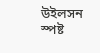উইলসন স্পষ্ট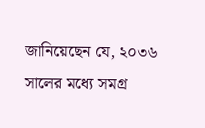জানিয়েছেন যে, ২০৩৬ সালের মধ্যে সমগ্র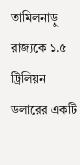তামিলনাড়ু রাজ্যকে ১.৫ ট্রিলিয়ন ডলারের একটি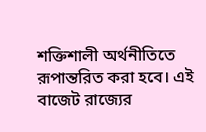শক্তিশালী অর্থনীতিতে রূপান্তরিত করা হবে। এই বাজেট রাজ্যের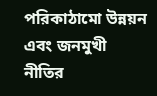পরিকাঠামো উন্নয়ন এবং জনমুখী নীতির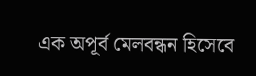এক অপূর্ব মেলবন্ধন হিসেবে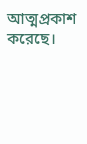আত্মপ্রকাশ করেছে।